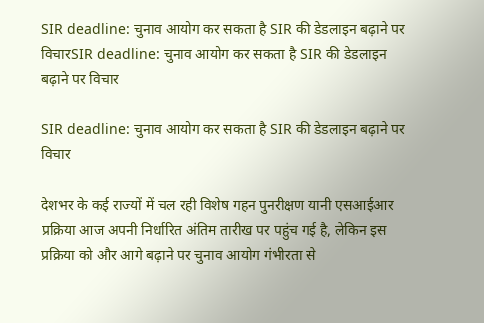SIR deadline: चुनाव आयोग कर सकता है SIR की डेडलाइन बढ़ाने पर विचारSIR deadline: चुनाव आयोग कर सकता है SIR की डेडलाइन बढ़ाने पर विचार

SIR deadline: चुनाव आयोग कर सकता है SIR की डेडलाइन बढ़ाने पर विचार

देशभर के कई राज्यों में चल रही विशेष गहन पुनरीक्षण यानी एसआईआर प्रक्रिया आज अपनी निर्धारित अंतिम तारीख पर पहुंच गई है, लेकिन इस प्रक्रिया को और आगे बढ़ाने पर चुनाव आयोग गंभीरता से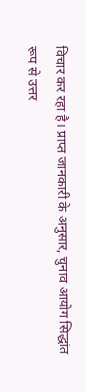विचार कर रहा है। प्राप्त जानकारी के अनुसार, चुनाव आयोग सिद्धांत रूप से उत्तर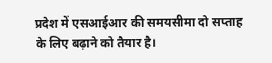प्रदेश में एसआईआर की समयसीमा दो सप्ताह के लिए बढ़ाने को तैयार है।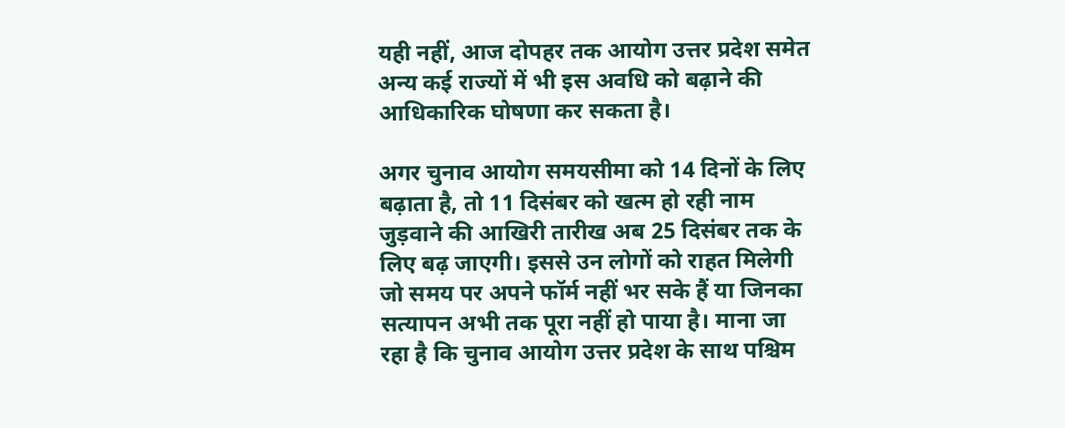यही नहीं, आज दोपहर तक आयोग उत्तर प्रदेश समेत अन्य कई राज्यों में भी इस अवधि को बढ़ाने की आधिकारिक घोषणा कर सकता है।

अगर चुनाव आयोग समयसीमा को 14 दिनों के लिए बढ़ाता है, तो 11 दिसंबर को खत्म हो रही नाम जुड़वाने की आखिरी तारीख अब 25 दिसंबर तक के लिए बढ़ जाएगी। इससे उन लोगों को राहत मिलेगी जो समय पर अपने फॉर्म नहीं भर सके हैं या जिनका सत्यापन अभी तक पूरा नहीं हो पाया है। माना जा रहा है कि चुनाव आयोग उत्तर प्रदेश के साथ पश्चिम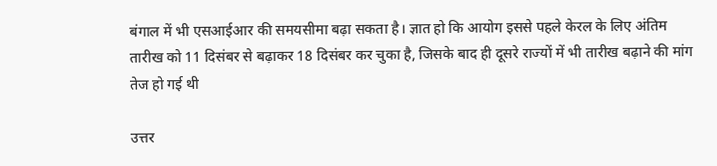बंगाल में भी एसआईआर की समयसीमा बढ़ा सकता है। ज्ञात हो कि आयोग इससे पहले केरल के लिए अंतिम तारीख को 11 दिसंबर से बढ़ाकर 18 दिसंबर कर चुका है, जिसके बाद ही दूसरे राज्यों में भी तारीख बढ़ाने की मांग तेज हो गई थी

उत्तर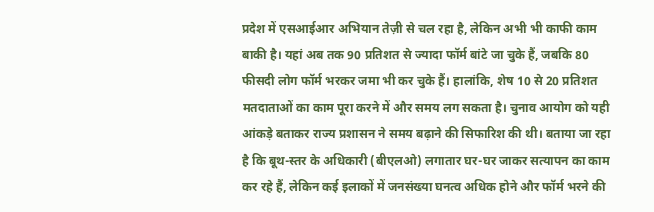प्रदेश में एसआईआर अभियान तेज़ी से चल रहा है, लेकिन अभी भी काफी काम बाकी है। यहां अब तक 90 प्रतिशत से ज्यादा फॉर्म बांटे जा चुके हैं, जबकि 80 फीसदी लोग फॉर्म भरकर जमा भी कर चुके हैं। हालांकि, शेष 10 से 20 प्रतिशत मतदाताओं का काम पूरा करने में और समय लग सकता है। चुनाव आयोग को यही आंकड़े बताकर राज्य प्रशासन ने समय बढ़ाने की सिफारिश की थी। बताया जा रहा है कि बूथ-स्तर के अधिकारी (बीएलओ) लगातार घर-घर जाकर सत्यापन का काम कर रहे हैं, लेकिन कई इलाकों में जनसंख्या घनत्व अधिक होने और फॉर्म भरने की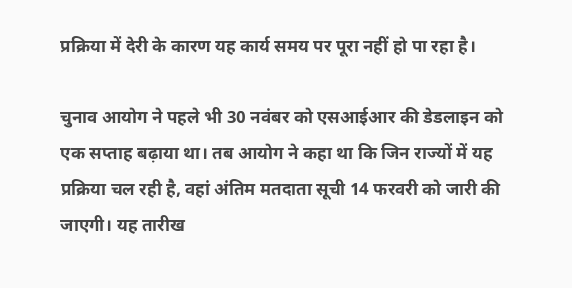प्रक्रिया में देरी के कारण यह कार्य समय पर पूरा नहीं हो पा रहा है।

चुनाव आयोग ने पहले भी 30 नवंबर को एसआईआर की डेडलाइन को एक सप्ताह बढ़ाया था। तब आयोग ने कहा था कि जिन राज्यों में यह प्रक्रिया चल रही है, वहां अंतिम मतदाता सूची 14 फरवरी को जारी की जाएगी। यह तारीख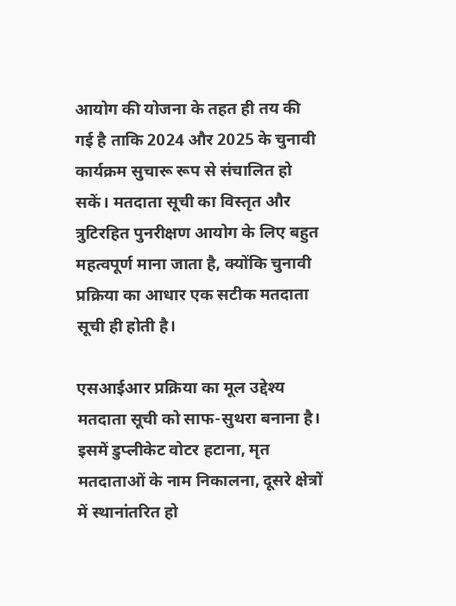आयोग की योजना के तहत ही तय की गई है ताकि 2024 और 2025 के चुनावी कार्यक्रम सुचारू रूप से संचालित हो सकें। मतदाता सूची का विस्तृत और त्रुटिरहित पुनरीक्षण आयोग के लिए बहुत महत्वपूर्ण माना जाता है, क्योंकि चुनावी प्रक्रिया का आधार एक सटीक मतदाता सूची ही होती है।

एसआईआर प्रक्रिया का मूल उद्देश्य मतदाता सूची को साफ-सुथरा बनाना है। इसमें डुप्लीकेट वोटर हटाना, मृत मतदाताओं के नाम निकालना, दूसरे क्षेत्रों में स्थानांतरित हो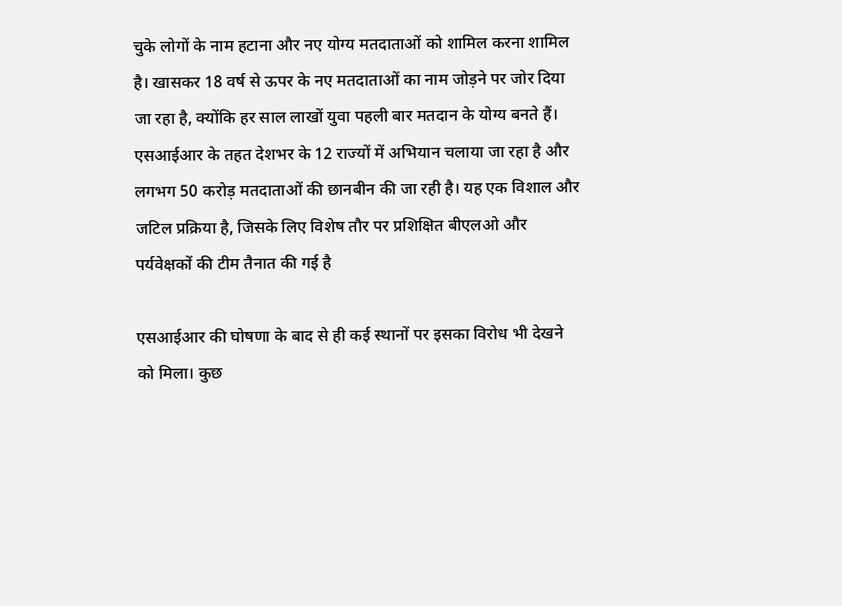चुके लोगों के नाम हटाना और नए योग्य मतदाताओं को शामिल करना शामिल है। खासकर 18 वर्ष से ऊपर के नए मतदाताओं का नाम जोड़ने पर जोर दिया जा रहा है, क्योंकि हर साल लाखों युवा पहली बार मतदान के योग्य बनते हैं। एसआईआर के तहत देशभर के 12 राज्यों में अभियान चलाया जा रहा है और लगभग 50 करोड़ मतदाताओं की छानबीन की जा रही है। यह एक विशाल और जटिल प्रक्रिया है, जिसके लिए विशेष तौर पर प्रशिक्षित बीएलओ और पर्यवेक्षकों की टीम तैनात की गई है

एसआईआर की घोषणा के बाद से ही कई स्थानों पर इसका विरोध भी देखने को मिला। कुछ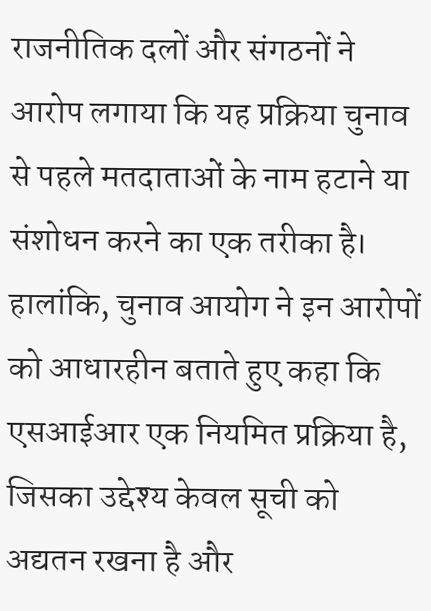राजनीतिक दलों और संगठनों ने आरोप लगाया कि यह प्रक्रिया चुनाव से पहले मतदाताओं के नाम हटाने या संशोधन करने का एक तरीका है। हालांकि, चुनाव आयोग ने इन आरोपों को आधारहीन बताते हुए कहा कि एसआईआर एक नियमित प्रक्रिया है, जिसका उद्देश्य केवल सूची को अद्यतन रखना है और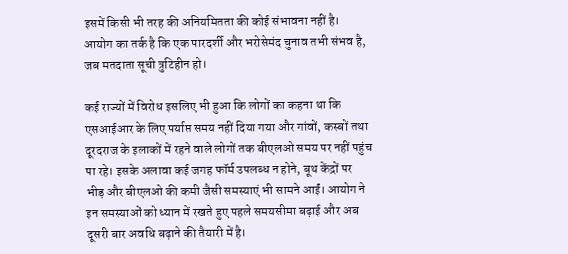इसमें किसी भी तरह की अनियमितता की कोई संभावना नहीं है। आयोग का तर्क है कि एक पारदर्शी और भरोसेमंद चुनाव तभी संभव है, जब मतदाता सूची त्रुटिहीन हो।

कई राज्यों में विरोध इसलिए भी हुआ कि लोगों का कहना था कि एसआईआर के लिए पर्याप्त समय नहीं दिया गया और गांवों, कस्बों तथा दूरदराज के इलाकों में रहने वाले लोगों तक बीएलओ समय पर नहीं पहुंच पा रहे। इसके अलावा कई जगह फॉर्म उपलब्ध न होने, बूथ केंद्रों पर भीड़ और बीएलओ की कमी जैसी समस्याएं भी सामने आईं। आयोग ने इन समस्याओं को ध्यान में रखते हुए पहले समयसीमा बढ़ाई और अब दूसरी बार अवधि बढ़ाने की तैयारी में है।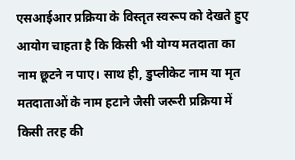एसआईआर प्रक्रिया के विस्तृत स्वरूप को देखते हुए आयोग चाहता है कि किसी भी योग्य मतदाता का नाम छूटने न पाए। साथ ही, डुप्लीकेट नाम या मृत मतदाताओं के नाम हटाने जैसी जरूरी प्रक्रिया में किसी तरह की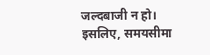जल्दबाजी न हो। इसलिए, समयसीमा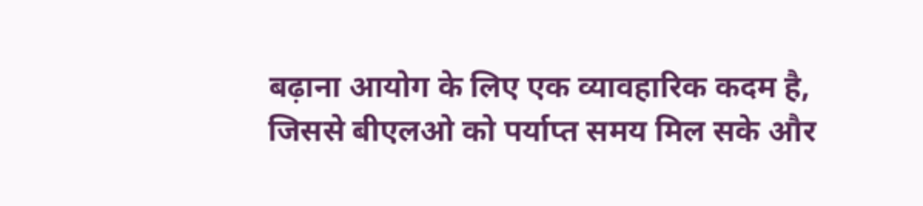बढ़ाना आयोग के लिए एक व्यावहारिक कदम है, जिससे बीएलओ को पर्याप्त समय मिल सके और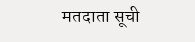मतदाता सूची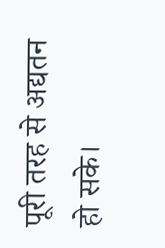पूरी तरह से अद्यतन हो सके।